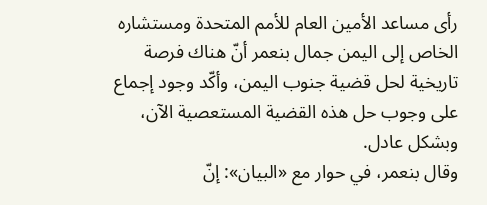رأى مساعد الأمين العام للأمم المتحدة ومستشاره الخاص إلى اليمن جمال بنعمر أنّ هناك فرصة تاريخية لحل قضية جنوب اليمن، وأكّد وجود إجماع على وجوب حل هذه القضية المستعصية الآن، وبشكل عادل.
وقال بنعمر، في حوار مع «البيان»: إنّ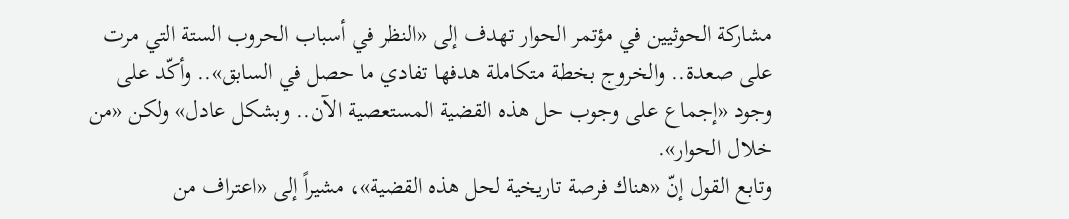مشاركة الحوثيين في مؤتمر الحوار تهدف إلى «النظر في أسباب الحروب الستة التي مرت على صعدة.. والخروج بخطة متكاملة هدفها تفادي ما حصل في السابق».. وأكّد على وجود «إجماع على وجوب حل هذه القضية المستعصية الآن.. وبشكل عادل» ولكن «من خلال الحوار».
وتابع القول إنّ «هناك فرصة تاريخية لحل هذه القضية»، مشيراً إلى «اعتراف من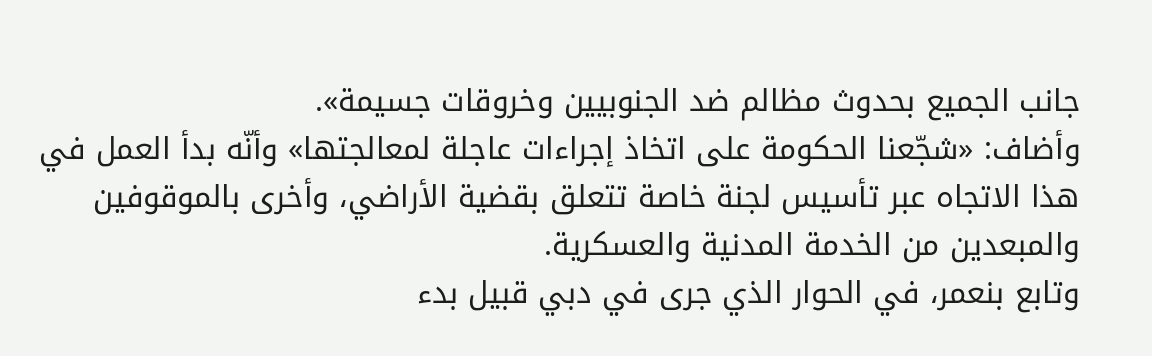جانب الجميع بحدوث مظالم ضد الجنوبيين وخروقات جسيمة».
وأضاف: «شجّعنا الحكومة على اتخاذ إجراءات عاجلة لمعالجتها» وأنّه بدأ العمل في هذا الاتجاه عبر تأسيس لجنة خاصة تتعلق بقضية الأراضي، وأخرى بالموقوفين والمبعدين من الخدمة المدنية والعسكرية.
وتابع بنعمر، في الحوار الذي جرى في دبي قبيل بدء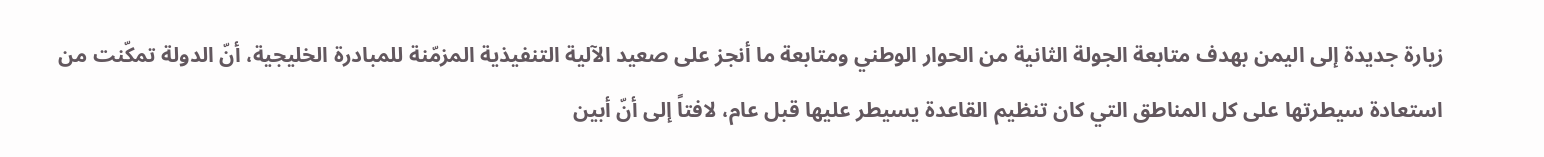زيارة جديدة إلى اليمن بهدف متابعة الجولة الثانية من الحوار الوطني ومتابعة ما أنجز على صعيد الآلية التنفيذية المزمّنة للمبادرة الخليجية، أنّ الدولة تمكّنت من استعادة سيطرتها على كل المناطق التي كان تنظيم القاعدة يسيطر عليها قبل عام، لافتاً إلى أنّ أبين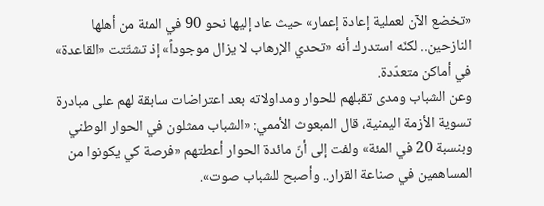«تخضع الآن لعملية إعادة إعمار» حيث عاد إليها نحو 90 في المئة من أهلها النازحين.. لكنّه استدرك أنه «تحدي الإرهاب لا يزال موجوداً» إذ تشتّتت «القاعدة» في أماكن متعدّدة.
وعن الشباب ومدى تقبلهم للحوار ومداولاته بعد اعتراضات سابقة لهم على مبادرة تسوية الأزمة اليمنية، قال المبعوث الأممي: «الشباب ممثلون في الحوار الوطني وبنسبة 20 في المئة» ولفت إلى أنّ مائدة الحوار أعطتهم «فرصة كي يكونوا من المساهمين في صناعة القرار.. وأصبح للشباب صوت».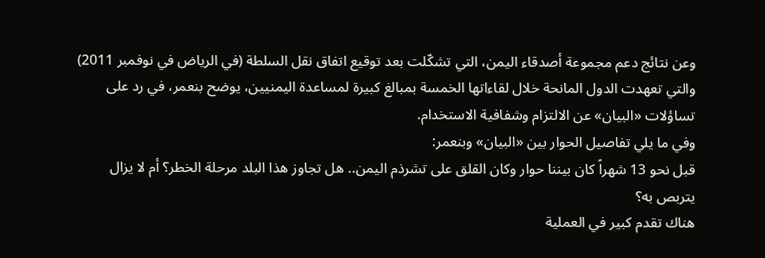وعن نتائج دعم مجموعة أصدقاء اليمن، التي تشكّلت بعد توقيع اتفاق نقل السلطة (في الرياض في نوفمبر 2011) والتي تعهدت الدول المانحة خلال لقاءاتها الخمسة بمبالغ كبيرة لمساعدة اليمنيين، يوضح بنعمر، في رد على تساؤلات «البيان» عن الالتزام وشفافية الاستخدام.
وفي ما يلي تفاصيل الحوار بين «البيان» وبنعمر:
قبل نحو 13 شهراً كان بيننا حوار وكان القلق على تشرذم اليمن.. هل تجاوز هذا البلد مرحلة الخطر؟ أم لا يزال يتربص به؟
هناك تقدم كبير في العملية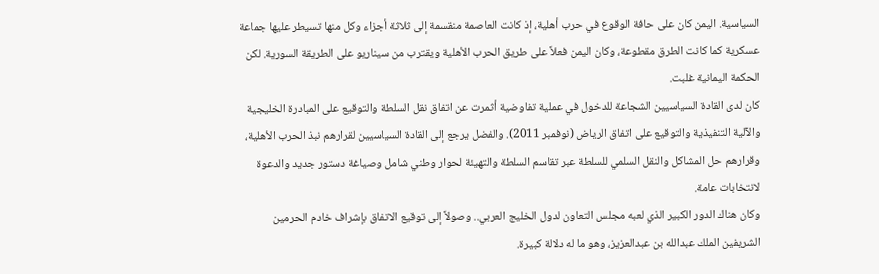السياسية. اليمن كان على حافة الوقوع في حرب أهلية، إذ كانت العاصمة منقسمة إلى ثلاثة أجزاء وكل منها تسيطر عليها جماعة عسكرية كما كانت الطرق مقطوعة، وكان اليمن فعلاً على طريق الحرب الأهلية ويقترب من سيناريو على الطريقة السورية. لكن الحكمة اليمانية غلبت.
كان لدى القادة السياسيين الشجاعة للدخول في عملية تفاوضية أثمرت عن اتفاق نقل السلطة والتوقيع على المبادرة الخليجية والآلية التنفيذية والتوقيع على اتفاق الرياض (نوفمبر 2011). والفضل يرجع إلى القادة السياسيين لقرارهم نبذ الحرب الأهلية، وقرارهم حل المشاكل والنقل السلمي للسلطة عبر تقاسم السلطة والتهيئة لحوار وطني شامل وصياغة دستور جديد والدعوة لانتخابات عامة.
وكان هناك الدور الكبير الذي لعبه مجلس التعاون لدول الخليج العربي.. وصولاً إلى توقيع الاتفاق بإشراف خادم الحرمين الشريفين الملك عبدالله بن عبدالعزيز، وهو ما له دلالة كبيرة.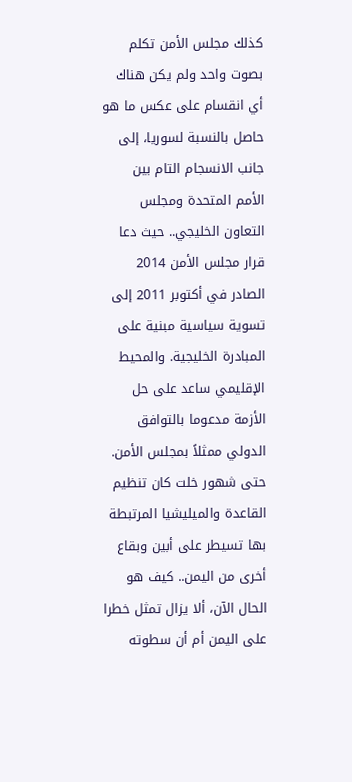كذلك مجلس الأمن تكلم بصوت واحد ولم يكن هناك أي انقسام على عكس ما هو حاصل بالنسبة لسوريا، إلى جانب الانسجام التام بين الأمم المتحدة ومجلس التعاون الخليجي.. حيث دعا قرار مجلس الأمن 2014 الصادر في أكتوبر 2011 إلى تسوية سياسية مبنية على المبادرة الخليجية. والمحيط الإقليمي ساعد على حل الأزمة مدعوما بالتوافق الدولي ممثلاً بمجلس الأمن.
حتى شهور خلت كان تنظيم القاعدة والميليشيا المرتبطة بها تسيطر على أبين وبقاع أخرى من اليمن.. كيف هو الحال الآن، ألا يزال تمثل خطرا على اليمن أم أن سطوته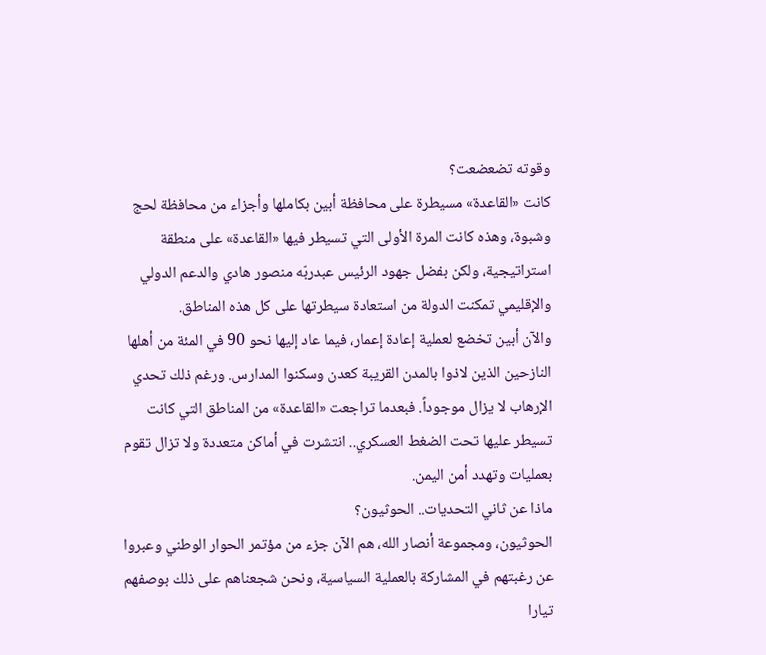وقوته تضعضعت؟
كانت «القاعدة» مسيطرة على محافظة أبين بكاملها وأجزاء من محافظة لحج وشبوة، وهذه كانت المرة الأولى التي تسيطر فيها «القاعدة» على منطقة استراتيجية، ولكن بفضل جهود الرئيس عبدربّه منصور هادي والدعم الدولي والإقليمي تمكنت الدولة من استعادة سيطرتها على كل هذه المناطق.
والآن أبين تخضع لعملية إعادة إعمار، فيما عاد إليها نحو 90 في المئة من أهلها النازحين الذين لاذوا بالمدن القريبة كعدن وسكنوا المدارس. ورغم ذلك تحدي الإرهاب لا يزال موجوداً. فبعدما تراجعت «القاعدة» من المناطق التي كانت تسيطر عليها تحت الضغط العسكري.. انتشرت في أماكن متعددة ولا تزال تقوم بعمليات وتهدد أمن اليمن.
ماذا عن ثاني التحديات.. الحوثيون؟
الحوثيون، ومجموعة أنصار الله، هم الآن جزء من مؤتمر الحوار الوطني وعبروا عن رغبتهم في المشاركة بالعملية السياسية، ونحن شجعناهم على ذلك بوصفهم تيارا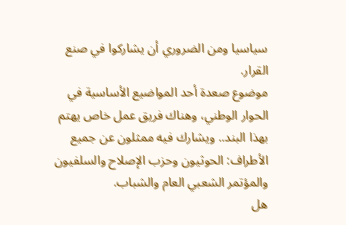سياسيا ومن الضروري أن يشاركوا في صنع القرار.
موضوع صعدة أحد المواضيع الأساسية في الحوار الوطني، وهناك فريق عمل خاص يهتم بهذا البند.. ويشارك فيه ممثلون عن جميع الأطراف: الحوثيون وحزب الإصلاح والسلفيون والمؤتمر الشعبي العام والشباب.
هل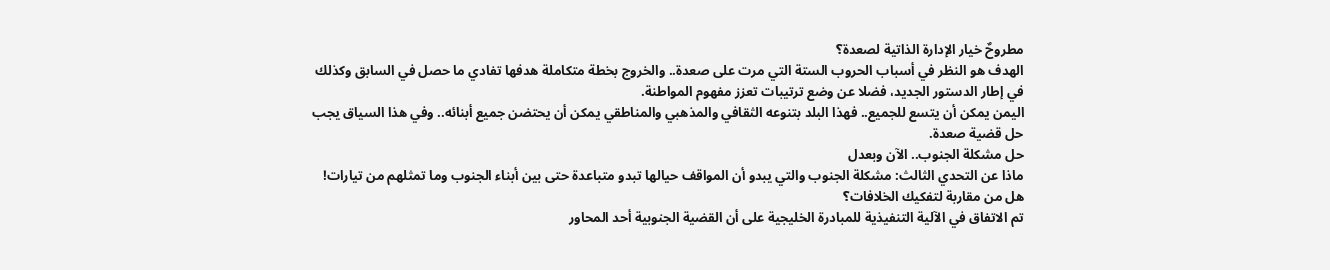مطروحٌ خيار الإدارة الذاتية لصعدة؟
الهدف هو النظر في أسباب الحروب الستة التي مرت على صعدة.. والخروج بخطة متكاملة هدفها تفادي ما حصل في السابق وكذلك في إطار الدستور الجديد، فضلا عن وضع ترتيبات تعزز مفهوم المواطنة.
اليمن يمكن أن يتسع للجميع.. فهذا البلد بتنوعه الثقافي والمذهبي والمناطقي يمكن أن يحتضن جميع أبنائه.. وفي هذا السياق يجب حل قضية صعدة.
حل مشكلة الجنوب.. الآن وبعدل
ماذا عن التحدي الثالث: مشكلة الجنوب والتي يبدو أن المواقف حيالها تبدو متباعدة حتى بين أبناء الجنوب وما تمثلهم من تيارات! هل من مقاربة لتفكيك الخلافات؟
تم الاتفاق في الآلية التنفيذية للمبادرة الخليجية على أن القضية الجنوبية أحد المحاور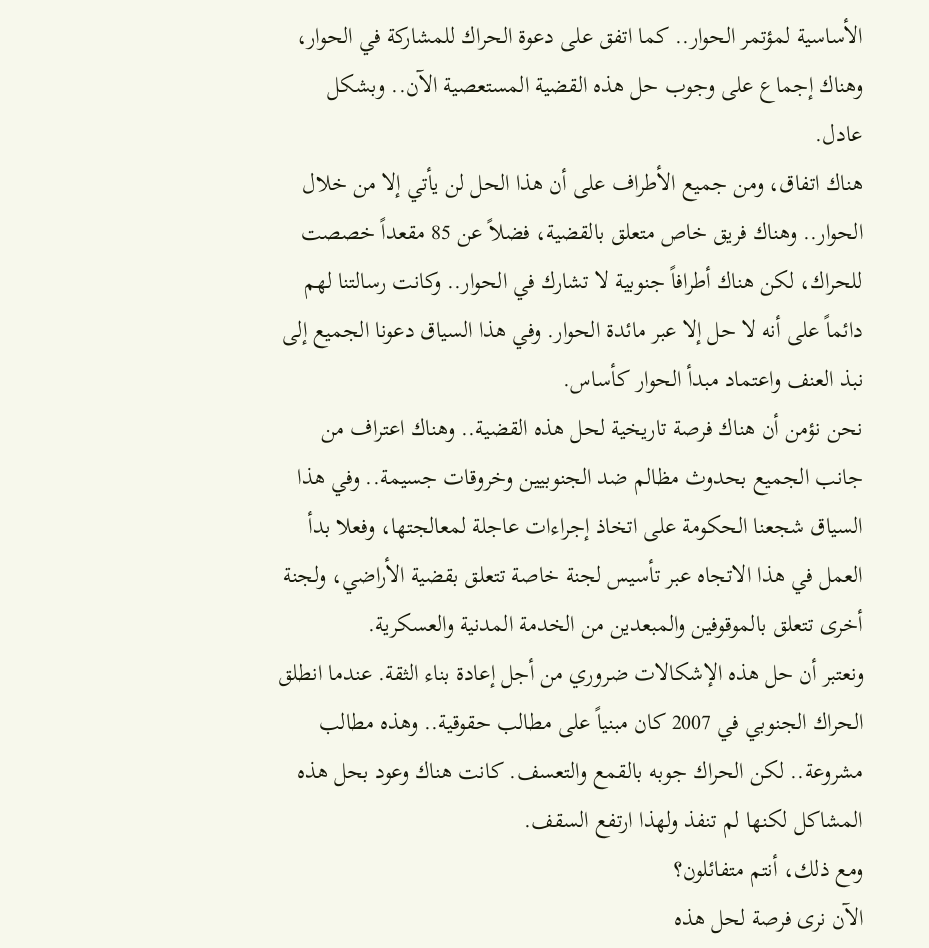الأساسية لمؤتمر الحوار.. كما اتفق على دعوة الحراك للمشاركة في الحوار، وهناك إجماع على وجوب حل هذه القضية المستعصية الآن.. وبشكل عادل.
هناك اتفاق، ومن جميع الأطراف على أن هذا الحل لن يأتي إلا من خلال الحوار.. وهناك فريق خاص متعلق بالقضية، فضلاً عن 85 مقعداً خصصت للحراك، لكن هناك أطرافاً جنوبية لا تشارك في الحوار.. وكانت رسالتنا لهم دائماً على أنه لا حل إلا عبر مائدة الحوار. وفي هذا السياق دعونا الجميع إلى نبذ العنف واعتماد مبدأ الحوار كأساس.
نحن نؤمن أن هناك فرصة تاريخية لحل هذه القضية.. وهناك اعتراف من جانب الجميع بحدوث مظالم ضد الجنوبيين وخروقات جسيمة.. وفي هذا السياق شجعنا الحكومة على اتخاذ إجراءات عاجلة لمعالجتها، وفعلا بدأ العمل في هذا الاتجاه عبر تأسيس لجنة خاصة تتعلق بقضية الأراضي، ولجنة أخرى تتعلق بالموقوفين والمبعدين من الخدمة المدنية والعسكرية.
ونعتبر أن حل هذه الإشكالات ضروري من أجل إعادة بناء الثقة. عندما انطلق الحراك الجنوبي في 2007 كان مبنياً على مطالب حقوقية.. وهذه مطالب مشروعة.. لكن الحراك جوبه بالقمع والتعسف. كانت هناك وعود بحل هذه المشاكل لكنها لم تنفذ ولهذا ارتفع السقف.
ومع ذلك، أنتم متفائلون؟
الآن نرى فرصة لحل هذه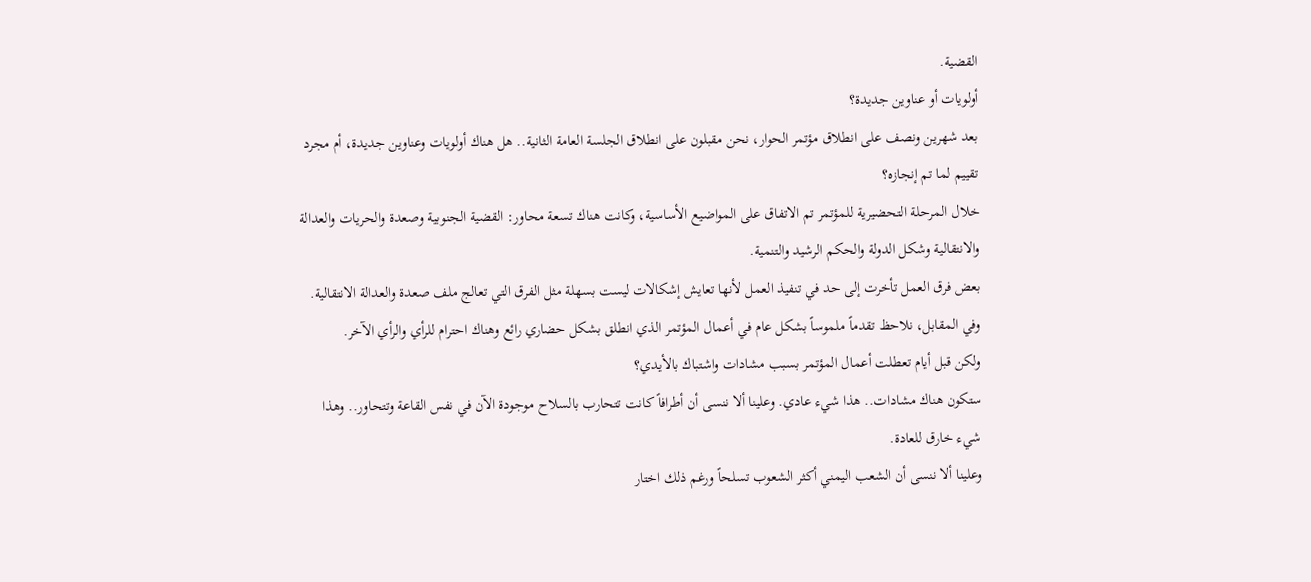القضية.
أولويات أو عناوين جديدة؟
بعد شهرين ونصف على انطلاق مؤتمر الحوار، نحن مقبلون على انطلاق الجلسة العامة الثانية.. هل هناك أولويات وعناوين جديدة، أم مجرد تقييم لما تم إنجازه؟
خلال المرحلة التحضيرية للمؤتمر تم الاتفاق على المواضيع الأساسية، وكانت هناك تسعة محاور: القضية الجنوبية وصعدة والحريات والعدالة والانتقالية وشكل الدولة والحكم الرشيد والتنمية.
بعض فرق العمل تأخرت إلى حد في تنفيذ العمل لأنها تعايش إشكالات ليست بسهلة مثل الفرق التي تعالج ملف صعدة والعدالة الانتقالية. وفي المقابل، نلاحظ تقدماً ملموساً بشكل عام في أعمال المؤتمر الذي انطلق بشكل حضاري رائع وهناك احترام للرأي والرأي الآخر.
ولكن قبل أيام تعطلت أعمال المؤتمر بسبب مشادات واشتباك بالأيدي؟
ستكون هناك مشادات.. هذا شيء عادي. وعلينا ألا ننسى أن أطرافاً كانت تتحارب بالسلاح موجودة الآن في نفس القاعة وتتحاور.. وهذا شيء خارق للعادة.
وعلينا ألا ننسى أن الشعب اليمني أكثر الشعوب تسلحاً ورغم ذلك اختار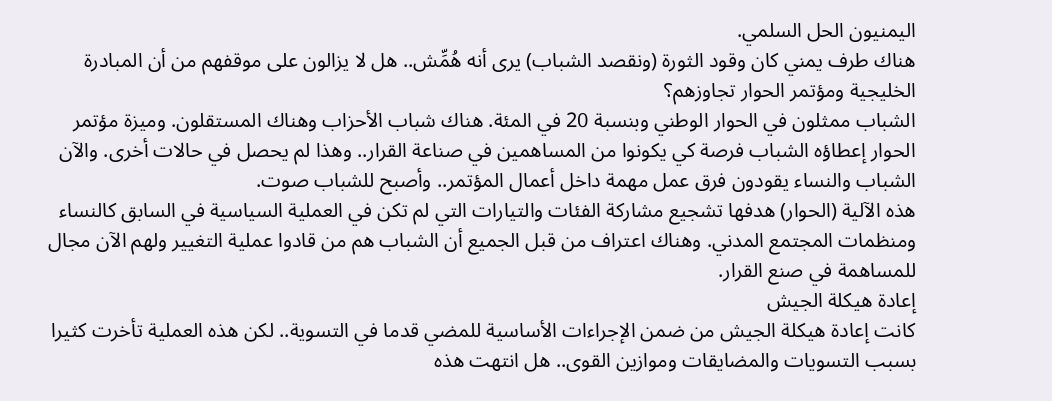اليمنيون الحل السلمي.
هناك طرف يمني كان وقود الثورة (ونقصد الشباب) يرى أنه هُمِّش.. هل لا يزالون على موقفهم من أن المبادرة الخليجية ومؤتمر الحوار تجاوزهم؟
الشباب ممثلون في الحوار الوطني وبنسبة 20 في المئة. هناك شباب الأحزاب وهناك المستقلون. وميزة مؤتمر الحوار إعطاؤه الشباب فرصة كي يكونوا من المساهمين في صناعة القرار.. وهذا لم يحصل في حالات أخرى. والآن الشباب والنساء يقودون فرق عمل مهمة داخل أعمال المؤتمر.. وأصبح للشباب صوت.
هذه الآلية (الحوار) هدفها تشجيع مشاركة الفئات والتيارات التي لم تكن في العملية السياسية في السابق كالنساء ومنظمات المجتمع المدني. وهناك اعتراف من قبل الجميع أن الشباب هم من قادوا عملية التغيير ولهم الآن مجال للمساهمة في صنع القرار.
إعادة هيكلة الجيش
كانت إعادة هيكلة الجيش من ضمن الإجراءات الأساسية للمضي قدما في التسوية.. لكن هذه العملية تأخرت كثيرا بسبب التسويات والمضايقات وموازين القوى.. هل انتهت هذه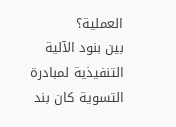العملية؟
بين بنود الآلية التنفيذية لمبادرة التسوية كان بند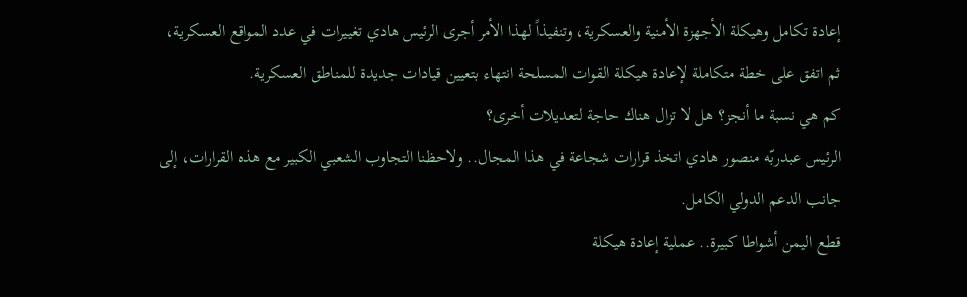إعادة تكامل وهيكلة الأجهزة الأمنية والعسكرية، وتنفيذاً لهذا الأمر أجرى الرئيس هادي تغييرات في عدد المواقع العسكرية، ثم اتفق على خطة متكاملة لإعادة هيكلة القوات المسلحة انتهاء بتعيين قيادات جديدة للمناطق العسكرية.
كم هي نسبة ما أنجز؟ هل لا تزال هناك حاجة لتعديلات أخرى؟
الرئيس عبدربّه منصور هادي اتخذ قرارات شجاعة في هذا المجال.. ولاحظنا التجاوب الشعبي الكبير مع هذه القرارات، إلى جانب الدعم الدولي الكامل.
قطع اليمن أشواطا كبيرة.. عملية إعادة هيكلة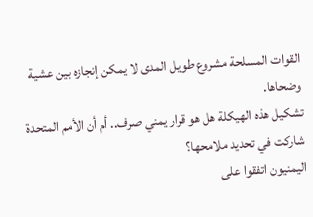القوات المسلحة مشروع طويل المدى لا يمكن إنجازه بين عشية وضحاها.
تشكيل هذه الهيكلة هل هو قرار يمني صرف.. أم أن الأمم المتحدة شاركت في تحديد ملامحها؟
اليمنيون اتفقوا على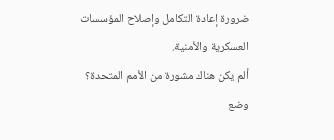ضرورة إعادة التكامل وإصلاح المؤسسات العسكرية والأمنية.
ألم يكن هناك مشورة من الأمم المتحدة؟
وضع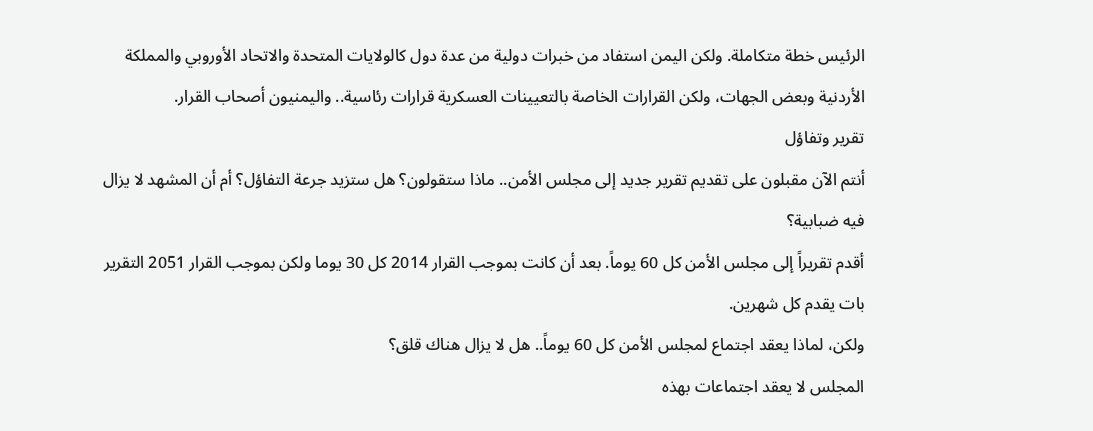الرئيس خطة متكاملة. ولكن اليمن استفاد من خبرات دولية من عدة دول كالولايات المتحدة والاتحاد الأوروبي والمملكة الأردنية وبعض الجهات، ولكن القرارات الخاصة بالتعيينات العسكرية قرارات رئاسية.. واليمنيون أصحاب القرار.
تقرير وتفاؤل
أنتم الآن مقبلون على تقديم تقرير جديد إلى مجلس الأمن.. ماذا ستقولون؟ هل ستزيد جرعة التفاؤل؟ أم أن المشهد لا يزال فيه ضبابية؟
أقدم تقريراً إلى مجلس الأمن كل 60 يوماً. بعد أن كانت بموجب القرار 2014 كل 30 يوما ولكن بموجب القرار 2051 التقرير بات يقدم كل شهرين.
ولكن، لماذا يعقد اجتماع لمجلس الأمن كل 60 يوماً.. هل لا يزال هناك قلق؟
المجلس لا يعقد اجتماعات بهذه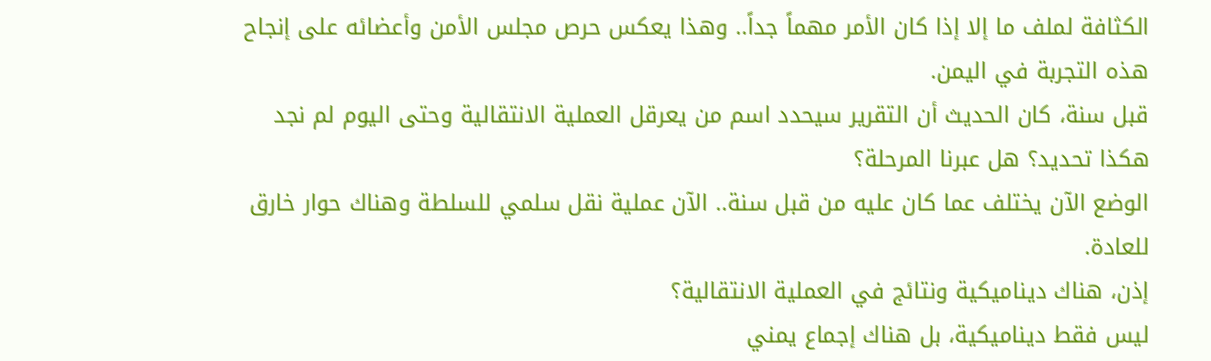الكثافة لملف ما إلا إذا كان الأمر مهماً جداً.. وهذا يعكس حرص مجلس الأمن وأعضائه على إنجاح هذه التجربة في اليمن.
قبل سنة، كان الحديث أن التقرير سيحدد اسم من يعرقل العملية الانتقالية وحتى اليوم لم نجد هكذا تحديد؟ هل عبرنا المرحلة؟
الوضع الآن يختلف عما كان عليه من قبل سنة.. الآن عملية نقل سلمي للسلطة وهناك حوار خارق للعادة.
إذن، هناك ديناميكية ونتائج في العملية الانتقالية؟
ليس فقط ديناميكية، بل هناك إجماع يمني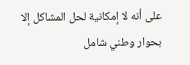على أنه لا إمكانية لحل المشاكل إلا بحوار وطني شامل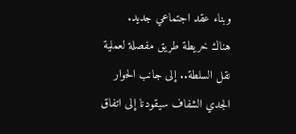وبناء عقد اجتماعي جديد.
هناك خريطة طريق مفصلة لعملية نقل السلطة.. إلى جانب الحوار الجدي الشفاف سيقودنا إلى اتفاق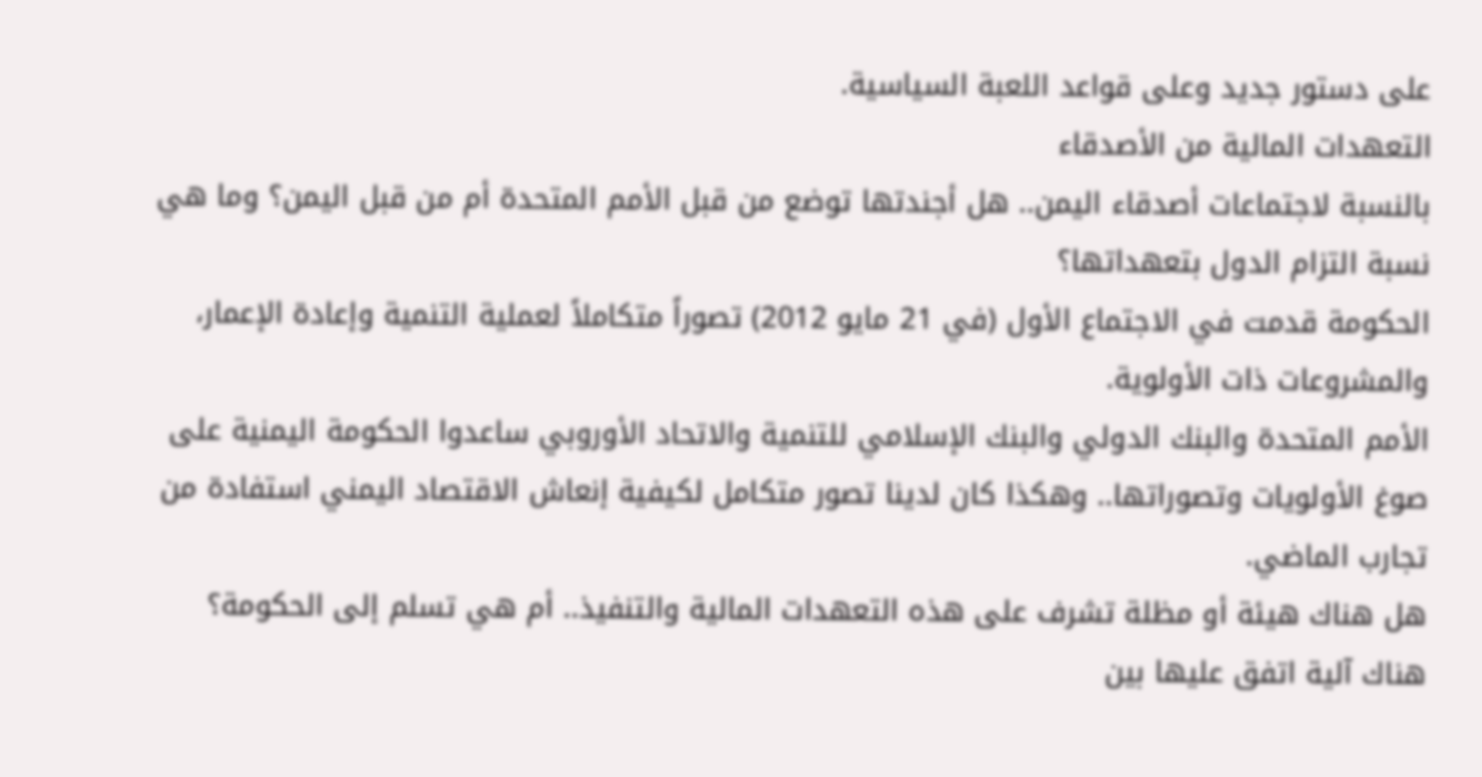على دستور جديد وعلى قواعد اللعبة السياسية.
التعهدات المالية من الأصدقاء
بالنسبة لاجتماعات أصدقاء اليمن.. هل أجندتها توضع من قبل الأمم المتحدة أم من قبل اليمن؟ وما هي نسبة التزام الدول بتعهداتها؟
الحكومة قدمت في الاجتماع الأول (في 21 مايو 2012) تصوراً متكاملاً لعملية التنمية وإعادة الإعمار، والمشروعات ذات الأولوية.
الأمم المتحدة والبنك الدولي والبنك الإسلامي للتنمية والاتحاد الأوروبي ساعدوا الحكومة اليمنية على صوغ الأولويات وتصوراتها.. وهكذا كان لدينا تصور متكامل لكيفية إنعاش الاقتصاد اليمني استفادة من تجارب الماضي.
هل هناك هيئة أو مظلة تشرف على هذه التعهدات المالية والتنفيذ.. أم هي تسلم إلى الحكومة؟
هناك آلية اتفق عليها بين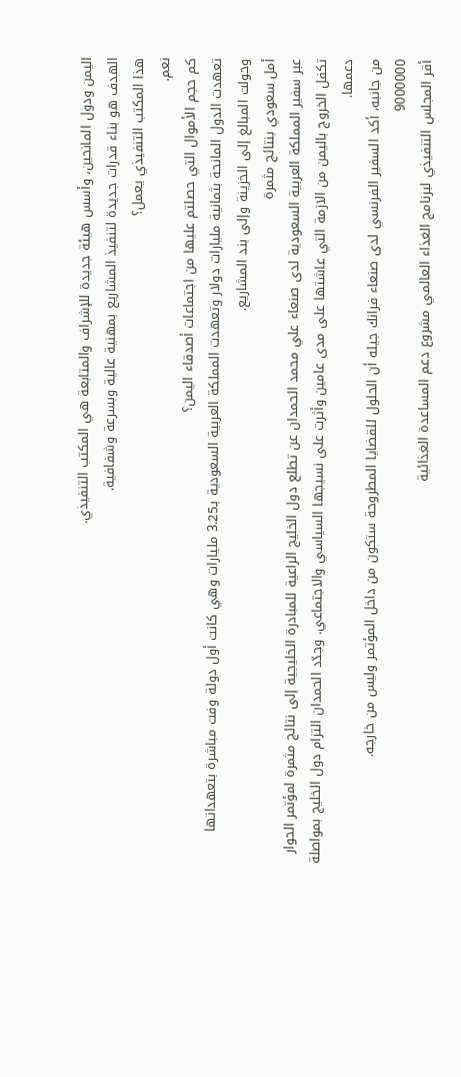اليمن ودول المانحين، وأسس هيئة جديدة للإشراف والمتابعة هي المكتب التنفيذي.
الهدف هو بناء قدرات جديدة لتنفيذ المشاريع بمهنية عالية وبسرعة وشفافية.
هذا المكتب التنفيذي يعمل؟
نعم.
كم حجم الأموال التي حصلتم عليها من اجتماعات أصدقاء اليمن؟
تعهدت الدول المانحة بثمانية مليارات دولار وتعهدت المملكة العربية السعودية بـ3.25 مليارات وهي كانت أول دولة وفت مباشرة بتعهداتها وحولت المبالغ إلى الخزينة وإلى بند المشاريع.
أمل سعودي بنتائج مثمرة
عبر سفير المملكة العربية السعودية لدى صنعاء علي محمد الحمدان عن تطلع دول الخليج الراعية للمبادرة الخليجية إلى نتائج مثمرة لمؤتمر الحوار تكفل الخروج باليمن من الازمة التي عاشتها على مدى عامين وأثرت على نسيجها السياسي والاجتماعي. وجدّد الحمدان التزام دول الخليج بمواصلة دعمها.
من جانبه، أكد السفير الفرنسي لدى صنعاء فرانك جيله أن الحلول للقضايا المطروحة ستكون من داخل المؤتمر وليس من خارجه.
9000000
أقر المجلس التنفيذي لبرنامج الغذاء العالمي مشروع دعم المساعدة الغذائية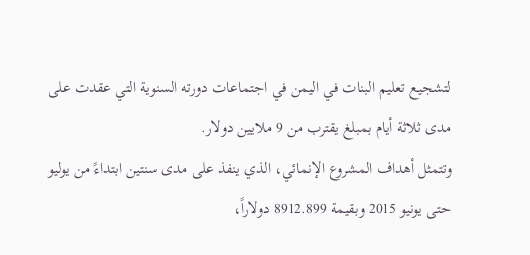لتشجيع تعليم البنات في اليمن في اجتماعات دورته السنوية التي عقدت على مدى ثلاثة أيام بمبلغ يقترب من 9 ملايين دولار.
وتتمثل أهداف المشروع الإنمائي، الذي ينفذ على مدى سنتين ابتداءً من يوليو حتى يونيو 2015 وبقيمة 8912.899 دولاراً،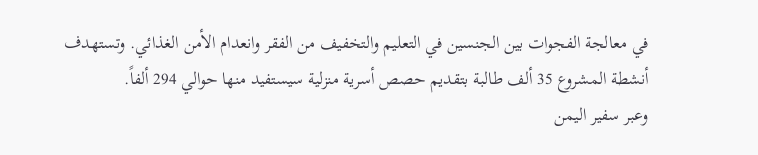في معالجة الفجوات بين الجنسين في التعليم والتخفيف من الفقر وانعدام الأمن الغذائي. وتستهدف أنشطة المشروع 35 ألف طالبة بتقديم حصص أسرية منزلية سيستفيد منها حوالي 294 ألفاً.
وعبر سفير اليمن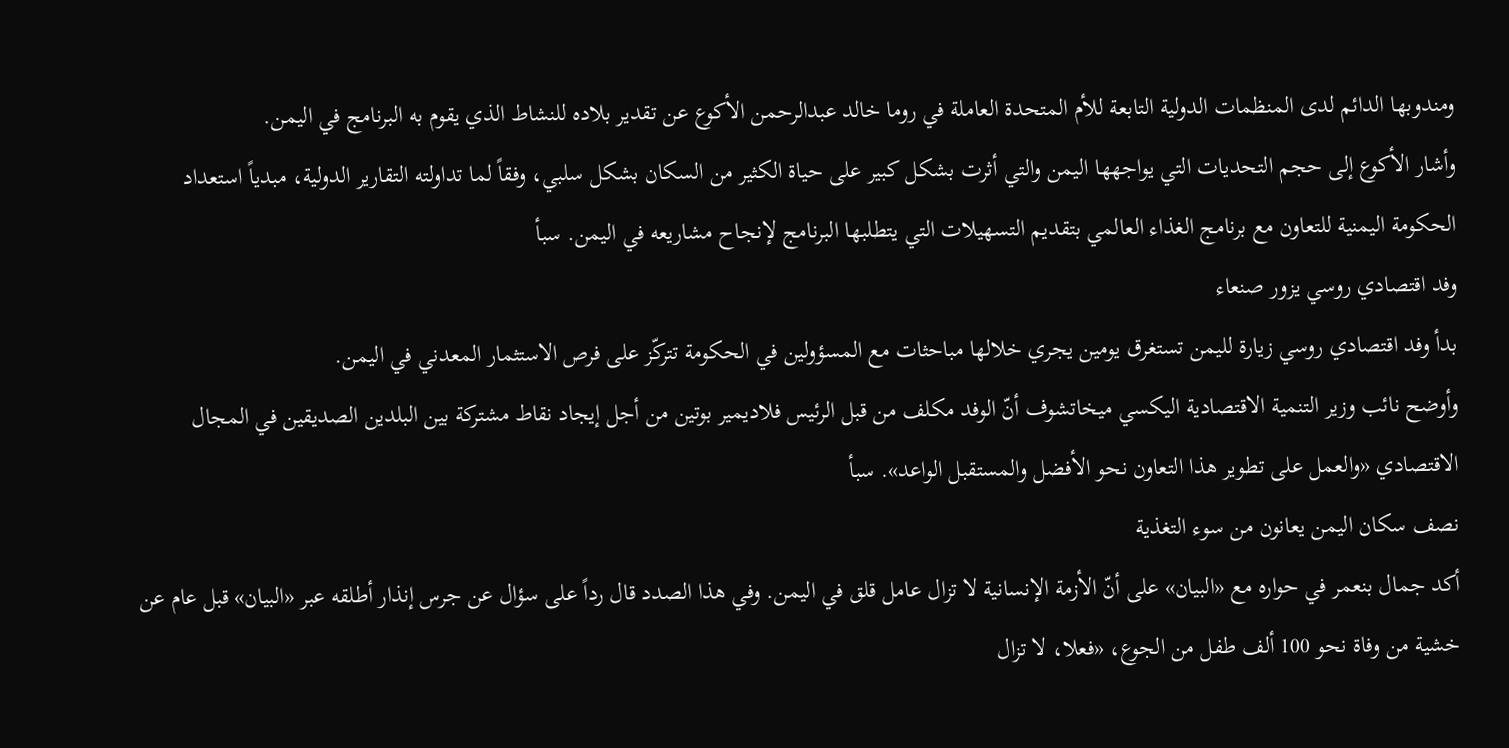ومندوبها الدائم لدى المنظمات الدولية التابعة للأم المتحدة العاملة في روما خالد عبدالرحمن الأكوع عن تقدير بلاده للنشاط الذي يقوم به البرنامج في اليمن.
وأشار الأكوع إلى حجم التحديات التي يواجهها اليمن والتي أثرت بشكل كبير على حياة الكثير من السكان بشكل سلبي، وفقاً لما تداولته التقارير الدولية، مبدياً استعداد الحكومة اليمنية للتعاون مع برنامج الغذاء العالمي بتقديم التسهيلات التي يتطلبها البرنامج لإنجاح مشاريعه في اليمن. سبأ
وفد اقتصادي روسي يزور صنعاء
بدأ وفد اقتصادي روسي زيارة لليمن تستغرق يومين يجري خلالها مباحثات مع المسؤولين في الحكومة تتركّز على فرص الاستثمار المعدني في اليمن.
وأوضح نائب وزير التنمية الاقتصادية اليكسي ميخاتشوف أنّ الوفد مكلف من قبل الرئيس فلاديمير بوتين من أجل إيجاد نقاط مشتركة بين البلدين الصديقين في المجال الاقتصادي «والعمل على تطوير هذا التعاون نحو الأفضل والمستقبل الواعد». سبأ
نصف سكان اليمن يعانون من سوء التغذية
أكد جمال بنعمر في حواره مع «البيان» على أنّ الأزمة الإنسانية لا تزال عامل قلق في اليمن. وفي هذا الصدد قال رداً على سؤال عن جرس إنذار أطلقه عبر «البيان» قبل عام عن خشية من وفاة نحو 100 ألف طفل من الجوع، «فعلا، لا تزال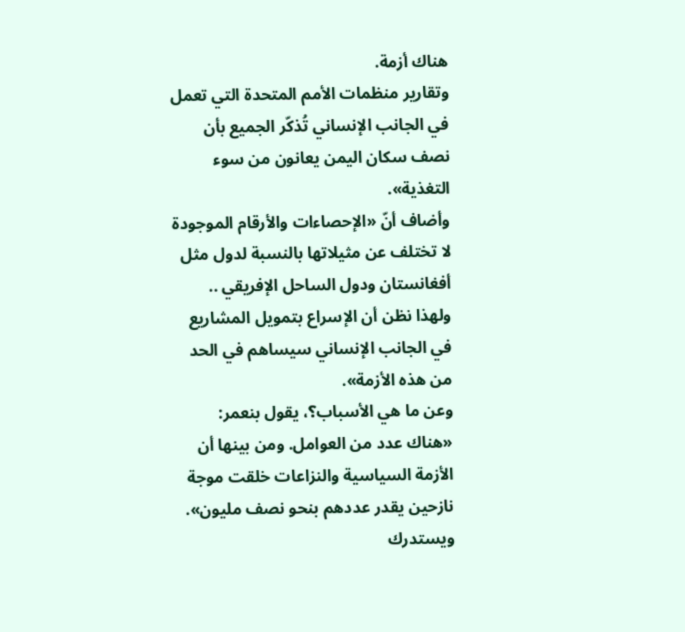هناك أزمة.
وتقارير منظمات الأمم المتحدة التي تعمل في الجانب الإنساني تُذكّر الجميع بأن نصف سكان اليمن يعانون من سوء التغذية».
وأضاف أنّ «الإحصاءات والأرقام الموجودة لا تختلف عن مثيلاتها بالنسبة لدول مثل أفغانستان ودول الساحل الإفريقي .. ولهذا نظن أن الإسراع بتمويل المشاريع في الجانب الإنساني سيساهم في الحد من هذه الأزمة».
وعن ما هي الأسباب؟، يقول بنعمر: «هناك عدد من العوامل. ومن بينها أن الأزمة السياسية والنزاعات خلقت موجة نازحين يقدر عددهم بنحو نصف مليون». ويستدرك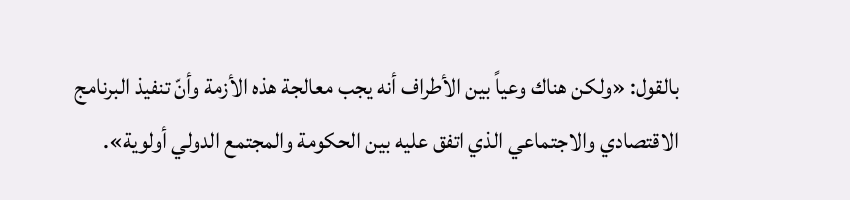بالقول: «ولكن هناك وعياً بين الأطراف أنه يجب معالجة هذه الأزمة وأنّ تنفيذ البرنامج الاقتصادي والاجتماعي الذي اتفق عليه بين الحكومة والمجتمع الدولي أولوية».